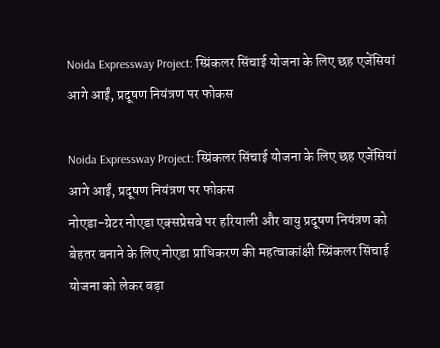Noida Expressway Project: स्प्रिंकलर सिंचाई योजना के लिए छह एजेंसियां आगे आईं, प्रदूषण नियंत्रण पर फोकस

Noida Expressway Project: स्प्रिंकलर सिंचाई योजना के लिए छह एजेंसियां आगे आईं, प्रदूषण नियंत्रण पर फोकस
नोएडा-ग्रेटर नोएडा एक्सप्रेसवे पर हरियाली और वायु प्रदूषण नियंत्रण को बेहतर बनाने के लिए नोएडा प्राधिकरण की महत्वाकांक्षी स्प्रिंकलर सिंचाई योजना को लेकर बड़ा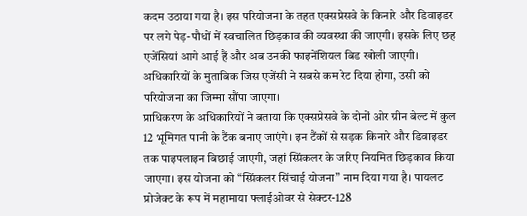कदम उठाया गया है। इस परियोजना के तहत एक्सप्रेसवे के किनारे और डिवाइडर पर लगे पेड़-पौधों में स्वचालित छिड़काव की व्यवस्था की जाएगी। इसके लिए छह एजेंसियां आगे आई हैं और अब उनकी फाइनेंशियल बिड खोली जाएगी। अधिकारियों के मुताबिक जिस एजेंसी ने सबसे कम रेट दिया होगा, उसी को परियोजना का जिम्मा सौंपा जाएगा।
प्राधिकरण के अधिकारियों ने बताया कि एक्सप्रेसवे के दोनों ओर ग्रीन बेल्ट में कुल 12 भूमिगत पानी के टैंक बनाए जाएंगे। इन टैंकों से सड़क किनारे और डिवाइडर तक पाइपलाइन बिछाई जाएगी, जहां स्प्रिंकलर के जरिए नियमित छिड़काव किया जाएगा। इस योजना को “स्प्रिंकलर सिंचाई योजना” नाम दिया गया है। पायलट प्रोजेक्ट के रूप में महामाया फ्लाईओवर से सेक्टर-128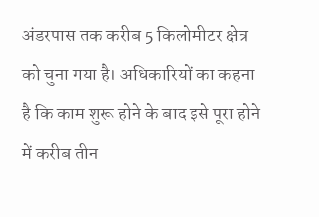अंडरपास तक करीब 5 किलोमीटर क्षेत्र को चुना गया है। अधिकारियों का कहना है कि काम शुरू होने के बाद इसे पूरा होने में करीब तीन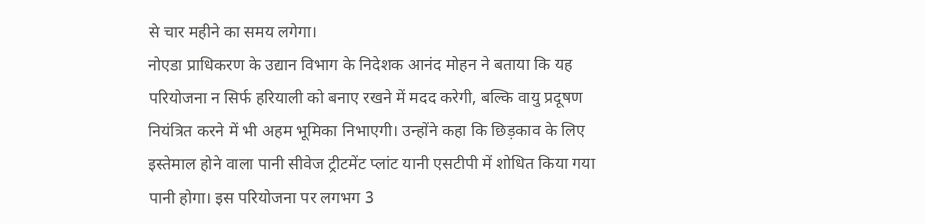से चार महीने का समय लगेगा।
नोएडा प्राधिकरण के उद्यान विभाग के निदेशक आनंद मोहन ने बताया कि यह परियोजना न सिर्फ हरियाली को बनाए रखने में मदद करेगी, बल्कि वायु प्रदूषण नियंत्रित करने में भी अहम भूमिका निभाएगी। उन्होंने कहा कि छिड़काव के लिए इस्तेमाल होने वाला पानी सीवेज ट्रीटमेंट प्लांट यानी एसटीपी में शोधित किया गया पानी होगा। इस परियोजना पर लगभग 3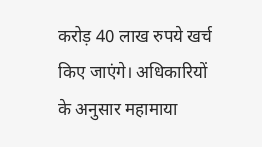करोड़ 40 लाख रुपये खर्च किए जाएंगे। अधिकारियों के अनुसार महामाया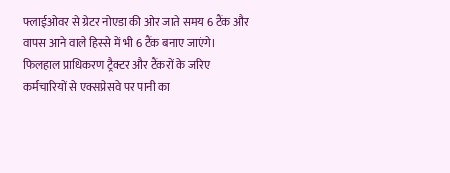फ्लाईओवर से ग्रेटर नोएडा की ओर जाते समय 6 टैंक और वापस आने वाले हिस्से में भी 6 टैंक बनाए जाएंगे।
फिलहाल प्राधिकरण ट्रैक्टर और टैंकरों के जरिए कर्मचारियों से एक्सप्रेसवे पर पानी का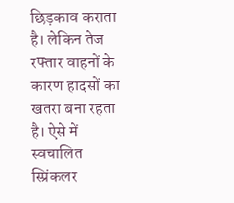छिड़काव कराता है। लेकिन तेज रफ्तार वाहनों के कारण हादसों का खतरा बना रहता है। ऐसे में स्वचालित स्प्रिंकलर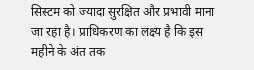सिस्टम को ज्यादा सुरक्षित और प्रभावी माना जा रहा है। प्राधिकरण का लक्ष्य है कि इस महीने के अंत तक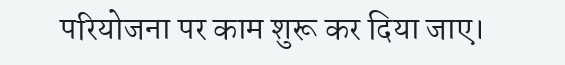परियोजना पर काम शुरू कर दिया जाए।